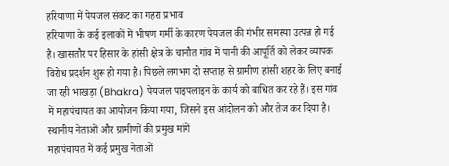हरियाणा में पेयजल संकट का गहरा प्रभाव
हरियाणा के कई इलाकों में भीषण गर्मी के कारण पेयजल की गंभीर समस्या उत्पन्न हो गई है। खासतौर पर हिसार के हांसी क्षेत्र के चानौत गांव में पानी की आपूर्ति को लेकर व्यापक विरोध प्रदर्शन शुरू हो गया है। पिछले लगभग दो सप्ताह से ग्रामीण हांसी शहर के लिए बनाई जा रही भाखड़ा (Bhakra) पेयजल पाइपलाइन के कार्य को बाधित कर रहे हैं। इस गांव में महापंचायत का आयोजन किया गया, जिसने इस आंदोलन को और तेज कर दिया है।
स्थानीय नेताओं और ग्रामीणों की प्रमुख मांगें
महापंचायत में कई प्रमुख नेताओं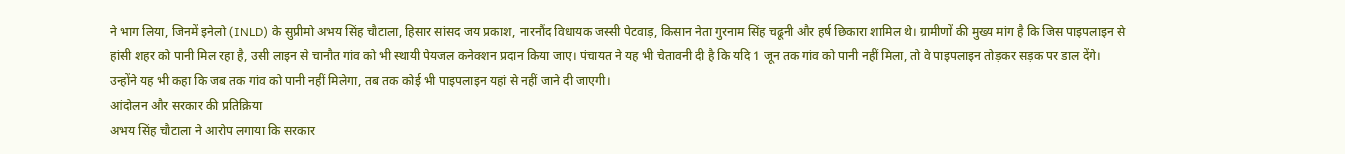ने भाग लिया, जिनमें इनेलो (INLD) के सुप्रीमो अभय सिंह चौटाला, हिसार सांसद जय प्रकाश, नारनौंद विधायक जस्सी पेटवाड़, किसान नेता गुरनाम सिंह चढूनी और हर्ष छिकारा शामिल थे। ग्रामीणों की मुख्य मांग है कि जिस पाइपलाइन से हांसी शहर को पानी मिल रहा है, उसी लाइन से चानौत गांव को भी स्थायी पेयजल कनेक्शन प्रदान किया जाए। पंचायत ने यह भी चेतावनी दी है कि यदि 1 जून तक गांव को पानी नहीं मिला, तो वे पाइपलाइन तोड़कर सड़क पर डाल देंगे। उन्होंने यह भी कहा कि जब तक गांव को पानी नहीं मिलेगा, तब तक कोई भी पाइपलाइन यहां से नहीं जाने दी जाएगी।
आंदोलन और सरकार की प्रतिक्रिया
अभय सिंह चौटाला ने आरोप लगाया कि सरकार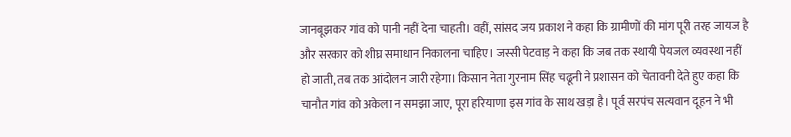जानबूझकर गांव को पानी नहीं देना चाहती। वहीं, सांसद जय प्रकाश ने कहा कि ग्रामीणों की मांग पूरी तरह जायज है और सरकार को शीघ्र समाधान निकालना चाहिए। जस्सी पेटवाड़ ने कहा कि जब तक स्थायी पेयजल व्यवस्था नहीं हो जाती, तब तक आंदोलन जारी रहेगा। किसान नेता गुरनाम सिंह चढूनी ने प्रशासन को चेतावनी देते हुए कहा कि चानौत गांव को अकेला न समझा जाए, पूरा हरियाणा इस गांव के साथ खड़ा है। पूर्व सरपंच सत्यवान दूहन ने भी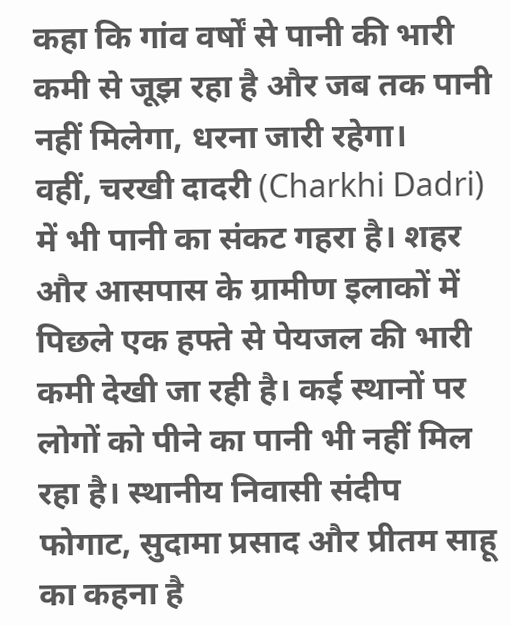कहा कि गांव वर्षों से पानी की भारी कमी से जूझ रहा है और जब तक पानी नहीं मिलेगा, धरना जारी रहेगा।
वहीं, चरखी दादरी (Charkhi Dadri) में भी पानी का संकट गहरा है। शहर और आसपास के ग्रामीण इलाकों में पिछले एक हफ्ते से पेयजल की भारी कमी देखी जा रही है। कई स्थानों पर लोगों को पीने का पानी भी नहीं मिल रहा है। स्थानीय निवासी संदीप फोगाट, सुदामा प्रसाद और प्रीतम साहू का कहना है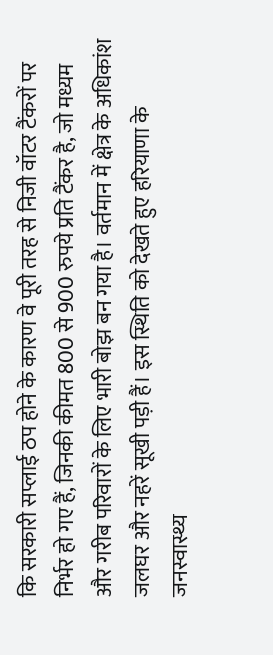कि सरकारी सप्लाई ठप होने के कारण वे पूरी तरह से निजी वॉटर टैंकरों पर निर्भर हो गए हैं, जिनकी कीमत 800 से 900 रुपये प्रति टैंकर है, जो मध्यम और गरीब परिवारों के लिए भारी बोझ बन गया है। वर्तमान में क्षेत्र के अधिकांश जलघर और नहरें सूखी पड़ी हैं। इस स्थिति को देखते हुए हरियाणा के जनस्वास्थ्य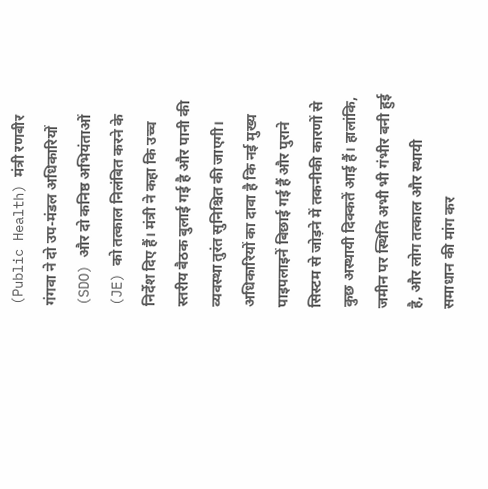(Public Health) मंत्री रणबीर गंगवा ने दो उप-मंडल अधिकारियों (SDO) और दो कनिष्ठ अभियंताओं (JE) को तत्काल निलंबित करने के निर्देश दिए हैं। मंत्री ने कहा कि उच्च स्तरीय बैठक बुलाई गई है और पानी की व्यवस्था तुरंत सुनिश्चित की जाएगी।
अधिकारियों का दावा है कि नई मुख्य पाइपलाइनें बिछाई गई हैं और पुराने सिस्टम से जोड़ने में तकनीकी कारणों से कुछ अस्थायी दिक्कतें आई हैं। हालांकि, जमीन पर स्थिति अभी भी गंभीर बनी हुई है, और लोग तत्काल और स्थायी समाधान की मांग कर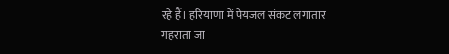रहे हैं। हरियाणा में पेयजल संकट लगातार गहराता जा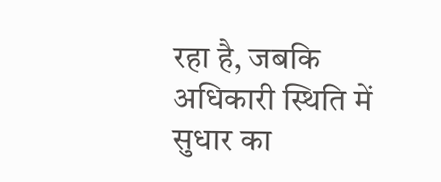रहा है, जबकि अधिकारी स्थिति में सुधार का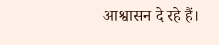आश्वासन दे रहे हैं।